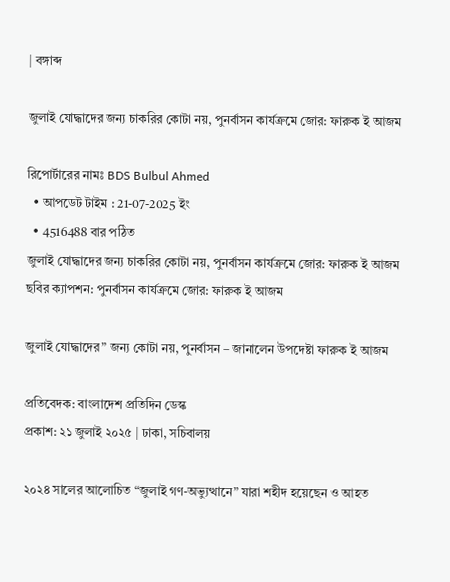| বঙ্গাব্দ

জুলাই যোদ্ধাদের জন্য চাকরির কোটা নয়, পুনর্বাসন কার্যক্রমে জোর: ফারুক ই আজম

রিপোর্টারের নামঃ BDS Bulbul Ahmed
  • আপডেট টাইম : 21-07-2025 ইং
  • 4516488 বার পঠিত
জুলাই যোদ্ধাদের জন্য চাকরির কোটা নয়, পুনর্বাসন কার্যক্রমে জোর: ফারুক ই আজম
ছবির ক্যাপশন: পুনর্বাসন কার্যক্রমে জোর: ফারুক ই আজম

জুলাই যোদ্ধাদের” জন্য কোটা নয়, পুনর্বাসন – জানালেন উপদেষ্টা ফারুক ই আজম

প্রতিবেদক: বাংলাদেশ প্রতিদিন ডেস্ক
প্রকাশ: ২১ জুলাই ২০২৫ | ঢাকা, সচিবালয়

২০২৪ সালের আলোচিত “জুলাই গণ-অভ্যুত্থানে” যারা শহীদ হয়েছেন ও আহত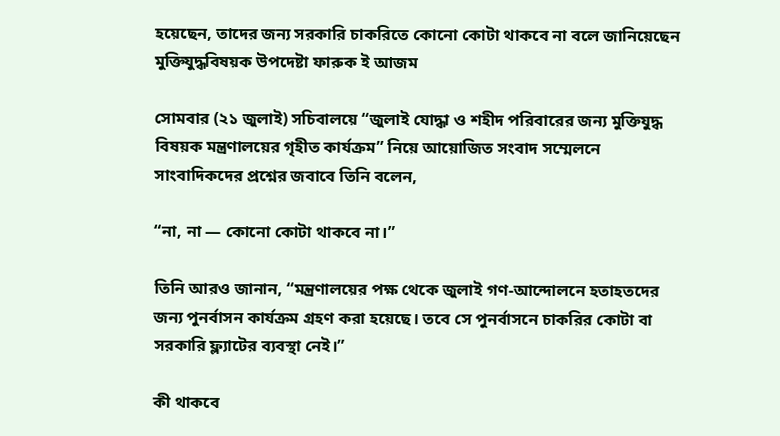হয়েছেন, তাদের জন্য সরকারি চাকরিতে কোনো কোটা থাকবে না বলে জানিয়েছেন মুক্তিযুদ্ধবিষয়ক উপদেষ্টা ফারুক ই আজম

সোমবার (২১ জুলাই) সচিবালয়ে “জুলাই যোদ্ধা ও শহীদ পরিবারের জন্য মুক্তিযুদ্ধ বিষয়ক মন্ত্রণালয়ের গৃহীত কার্যক্রম” নিয়ে আয়োজিত সংবাদ সম্মেলনে সাংবাদিকদের প্রশ্নের জবাবে তিনি বলেন,

“না, না — কোনো কোটা থাকবে না।”

তিনি আরও জানান, “মন্ত্রণালয়ের পক্ষ থেকে জুলাই গণ-আন্দোলনে হতাহতদের জন্য পুনর্বাসন কার্যক্রম গ্রহণ করা হয়েছে। তবে সে পুনর্বাসনে চাকরির কোটা বা সরকারি ফ্ল্যাটের ব্যবস্থা নেই।”

কী থাকবে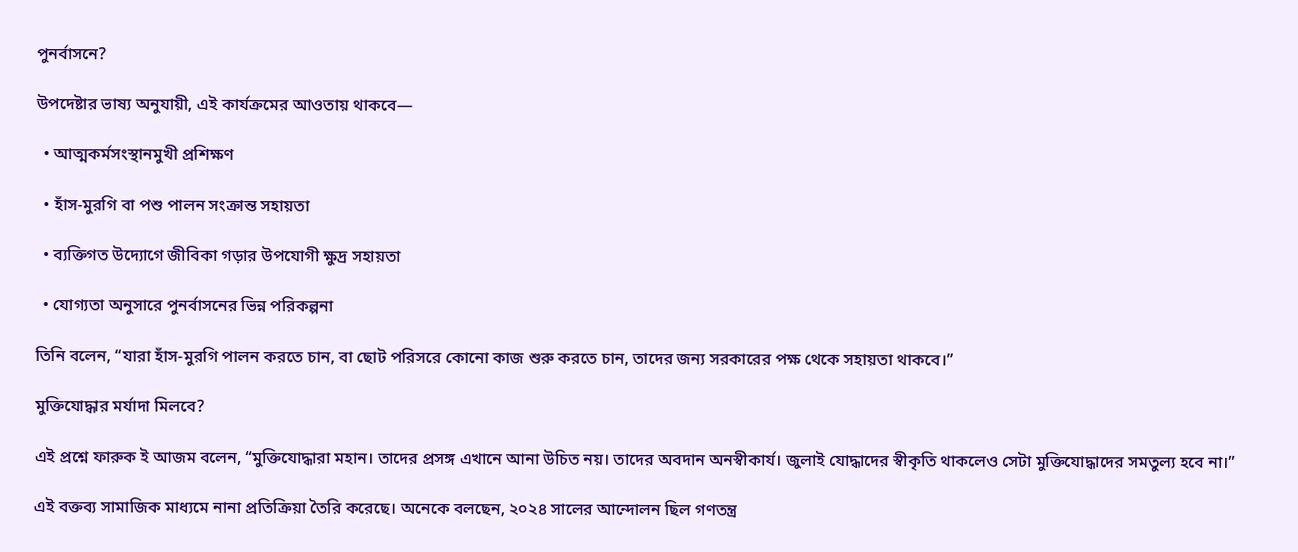পুনর্বাসনে?

উপদেষ্টার ভাষ্য অনুযায়ী, এই কার্যক্রমের আওতায় থাকবে—

  • আত্মকর্মসংস্থানমুখী প্রশিক্ষণ

  • হাঁস-মুরগি বা পশু পালন সংক্রান্ত সহায়তা

  • ব্যক্তিগত উদ্যোগে জীবিকা গড়ার উপযোগী ক্ষুদ্র সহায়তা

  • যোগ্যতা অনুসারে পুনর্বাসনের ভিন্ন পরিকল্পনা

তিনি বলেন, “যারা হাঁস-মুরগি পালন করতে চান, বা ছোট পরিসরে কোনো কাজ শুরু করতে চান, তাদের জন্য সরকারের পক্ষ থেকে সহায়তা থাকবে।”

মুক্তিযোদ্ধার মর্যাদা মিলবে?

এই প্রশ্নে ফারুক ই আজম বলেন, “মুক্তিযোদ্ধারা মহান। তাদের প্রসঙ্গ এখানে আনা উচিত নয়। তাদের অবদান অনস্বীকার্য। জুলাই যোদ্ধাদের স্বীকৃতি থাকলেও সেটা মুক্তিযোদ্ধাদের সমতুল্য হবে না।”

এই বক্তব্য সামাজিক মাধ্যমে নানা প্রতিক্রিয়া তৈরি করেছে। অনেকে বলছেন, ২০২৪ সালের আন্দোলন ছিল গণতন্ত্র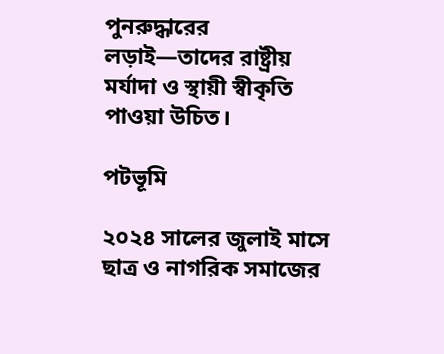পুনরুদ্ধারের লড়াই—তাদের রাষ্ট্রীয় মর্যাদা ও স্থায়ী স্বীকৃতি পাওয়া উচিত।

পটভূমি

২০২৪ সালের জুলাই মাসে ছাত্র ও নাগরিক সমাজের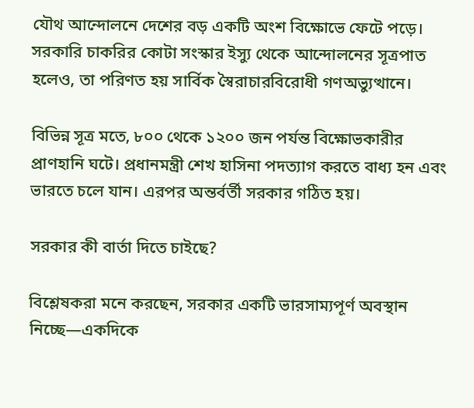যৌথ আন্দোলনে দেশের বড় একটি অংশ বিক্ষোভে ফেটে পড়ে। সরকারি চাকরির কোটা সংস্কার ইস্যু থেকে আন্দোলনের সূত্রপাত হলেও, তা পরিণত হয় সার্বিক স্বৈরাচারবিরোধী গণঅভ্যুত্থানে।

বিভিন্ন সূত্র মতে, ৮০০ থেকে ১২০০ জন পর্যন্ত বিক্ষোভকারীর প্রাণহানি ঘটে। প্রধানমন্ত্রী শেখ হাসিনা পদত্যাগ করতে বাধ্য হন এবং ভারতে চলে যান। এরপর অন্তর্বর্তী সরকার গঠিত হয়।

সরকার কী বার্তা দিতে চাইছে?

বিশ্লেষকরা মনে করছেন, সরকার একটি ভারসাম্যপূর্ণ অবস্থান নিচ্ছে—একদিকে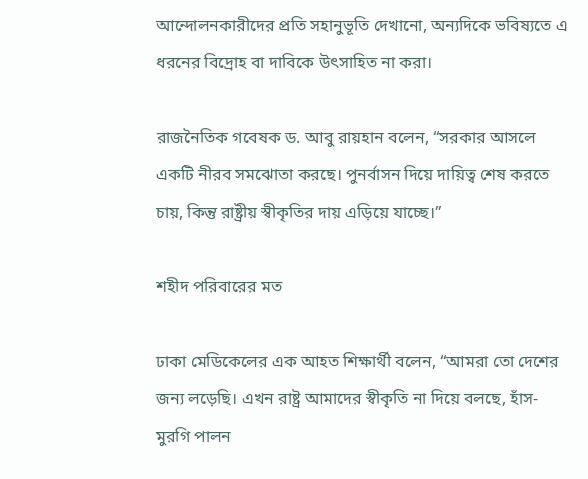আন্দোলনকারীদের প্রতি সহানুভূতি দেখানো, অন্যদিকে ভবিষ্যতে এ ধরনের বিদ্রোহ বা দাবিকে উৎসাহিত না করা।

রাজনৈতিক গবেষক ড. আবু রায়হান বলেন, “সরকার আসলে একটি নীরব সমঝোতা করছে। পুনর্বাসন দিয়ে দায়িত্ব শেষ করতে চায়, কিন্তু রাষ্ট্রীয় স্বীকৃতির দায় এড়িয়ে যাচ্ছে।”

শহীদ পরিবারের মত

ঢাকা মেডিকেলের এক আহত শিক্ষার্থী বলেন, “আমরা তো দেশের জন্য লড়েছি। এখন রাষ্ট্র আমাদের স্বীকৃতি না দিয়ে বলছে, হাঁস-মুরগি পালন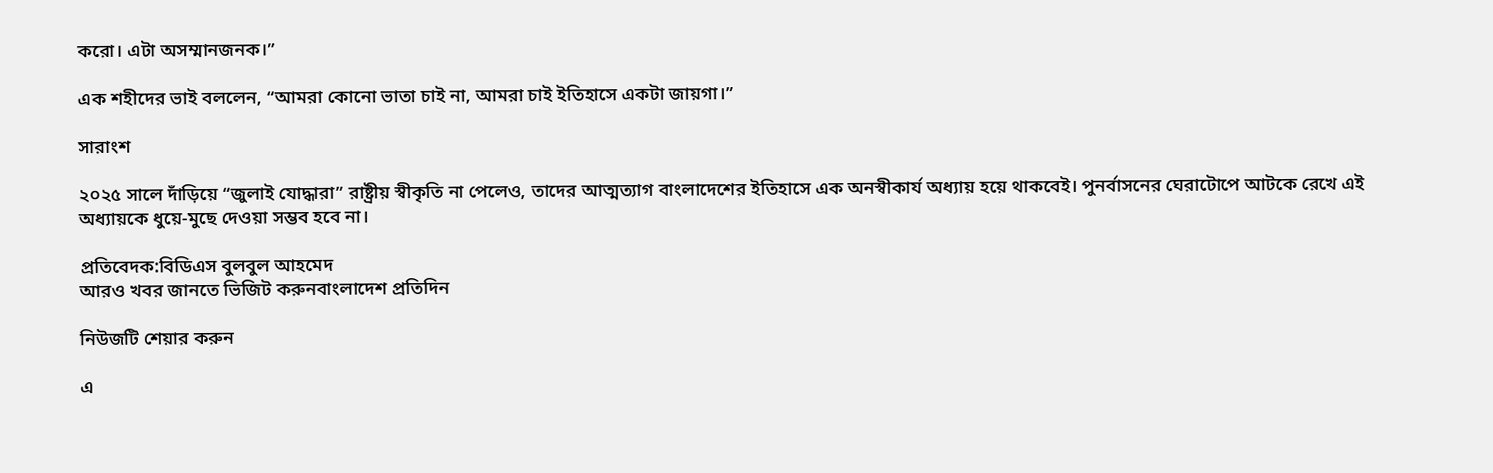করো। এটা অসম্মানজনক।”

এক শহীদের ভাই বললেন, “আমরা কোনো ভাতা চাই না, আমরা চাই ইতিহাসে একটা জায়গা।”

সারাংশ

২০২৫ সালে দাঁড়িয়ে “জুলাই যোদ্ধারা” রাষ্ট্রীয় স্বীকৃতি না পেলেও, তাদের আত্মত্যাগ বাংলাদেশের ইতিহাসে এক অনস্বীকার্য অধ্যায় হয়ে থাকবেই। পুনর্বাসনের ঘেরাটোপে আটকে রেখে এই অধ্যায়কে ধুয়ে-মুছে দেওয়া সম্ভব হবে না।

প্রতিবেদক:বিডিএস বুলবুল আহমেদ
আরও খবর জানতে ভিজিট করুনবাংলাদেশ প্রতিদিন

নিউজটি শেয়ার করুন

এ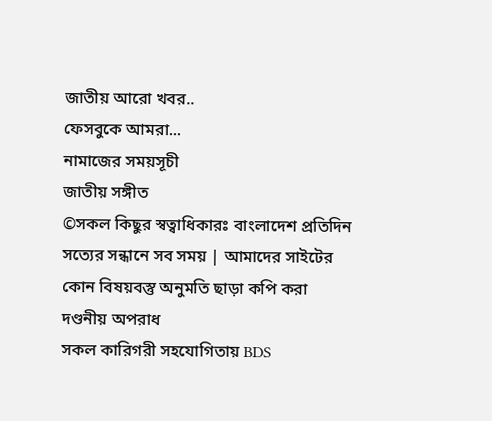জাতীয় আরো খবর..
ফেসবুকে আমরা...
নামাজের সময়সূচী
জাতীয় সঙ্গীত
©সকল কিছুর স্বত্বাধিকারঃ বাংলাদেশ প্রতিদিন সত্যের সন্ধানে সব সময় | আমাদের সাইটের কোন বিষয়বস্তু অনুমতি ছাড়া কপি করা দণ্ডনীয় অপরাধ
সকল কারিগরী সহযোগিতায় BDS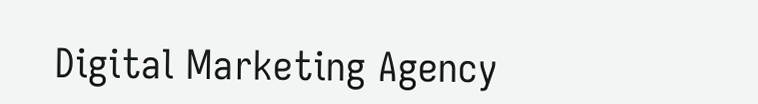Digital Marketing Agency